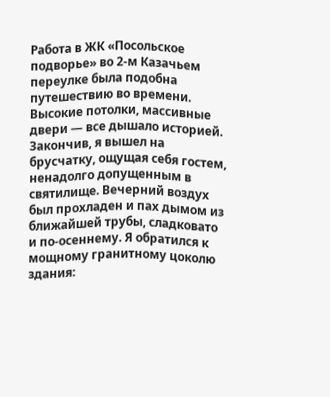Работа в ЖК «Посольское подворье» во 2-м Казачьем переулке была подобна путешествию во времени. Высокие потолки, массивные двери — все дышало историей. Закончив, я вышел на брусчатку, ощущая себя гостем, ненадолго допущенным в святилище. Вечерний воздух был прохладен и пах дымом из ближайшей трубы, сладковато и по-осеннему. Я обратился к мощному гранитному цоколю здания: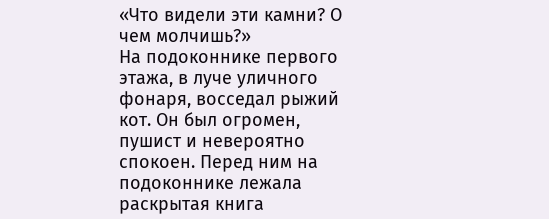«Что видели эти камни? О чем молчишь?»
На подоконнике первого этажа, в луче уличного фонаря, восседал рыжий кот. Он был огромен, пушист и невероятно спокоен. Перед ним на подоконнике лежала раскрытая книга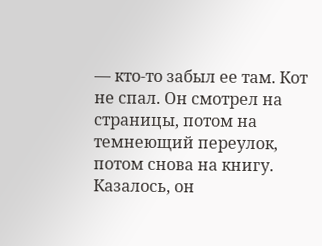— кто-то забыл ее там. Кот не спал. Он смотрел на страницы, потом на темнеющий переулок, потом снова на книгу. Казалось, он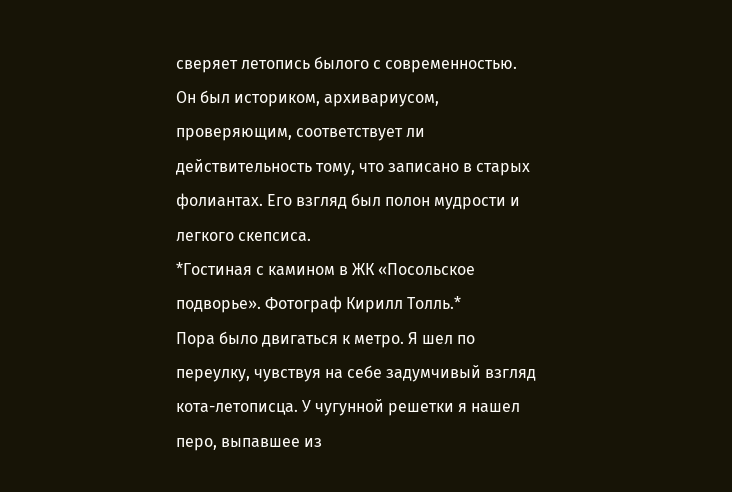сверяет летопись былого с современностью. Он был историком, архивариусом, проверяющим, соответствует ли действительность тому, что записано в старых фолиантах. Его взгляд был полон мудрости и легкого скепсиса.
*Гостиная с камином в ЖК «Посольское подворье». Фотограф Кирилл Толль.*
Пора было двигаться к метро. Я шел по переулку, чувствуя на себе задумчивый взгляд кота-летописца. У чугунной решетки я нашел перо, выпавшее из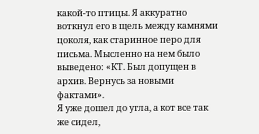какой-то птицы. Я аккуратно воткнул его в щель между камнями цоколя, как старинное перо для письма. Мысленно на нем было выведено: «КТ. Был допущен в архив. Вернусь за новыми фактами».
Я уже дошел до угла, а кот все так же сидел,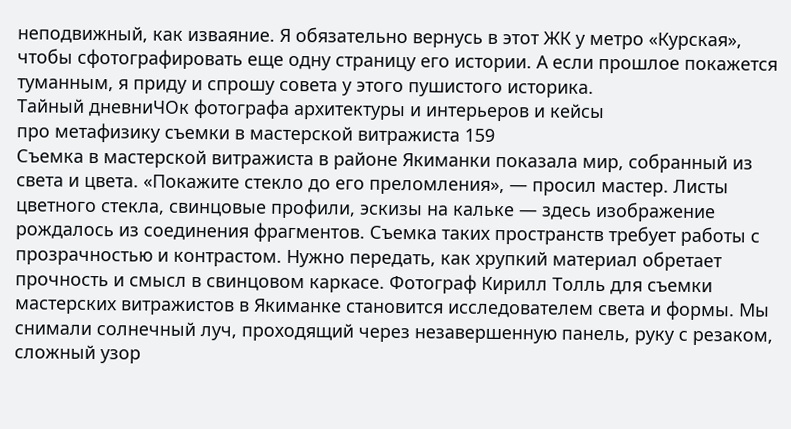неподвижный, как изваяние. Я обязательно вернусь в этот ЖК у метро «Курская», чтобы сфотографировать еще одну страницу его истории. А если прошлое покажется туманным, я приду и спрошу совета у этого пушистого историка.
Тайный дневниЧОк фотографа архитектуры и интерьеров и кейсы
про метафизику съемки в мастерской витражиста 159
Съемка в мастерской витражиста в районе Якиманки показала мир, собранный из света и цвета. «Покажите стекло до его преломления», — просил мастер. Листы цветного стекла, свинцовые профили, эскизы на кальке — здесь изображение рождалось из соединения фрагментов. Съемка таких пространств требует работы с прозрачностью и контрастом. Нужно передать, как хрупкий материал обретает прочность и смысл в свинцовом каркасе. Фотограф Кирилл Толль для съемки мастерских витражистов в Якиманке становится исследователем света и формы. Мы снимали солнечный луч, проходящий через незавершенную панель, руку с резаком, сложный узор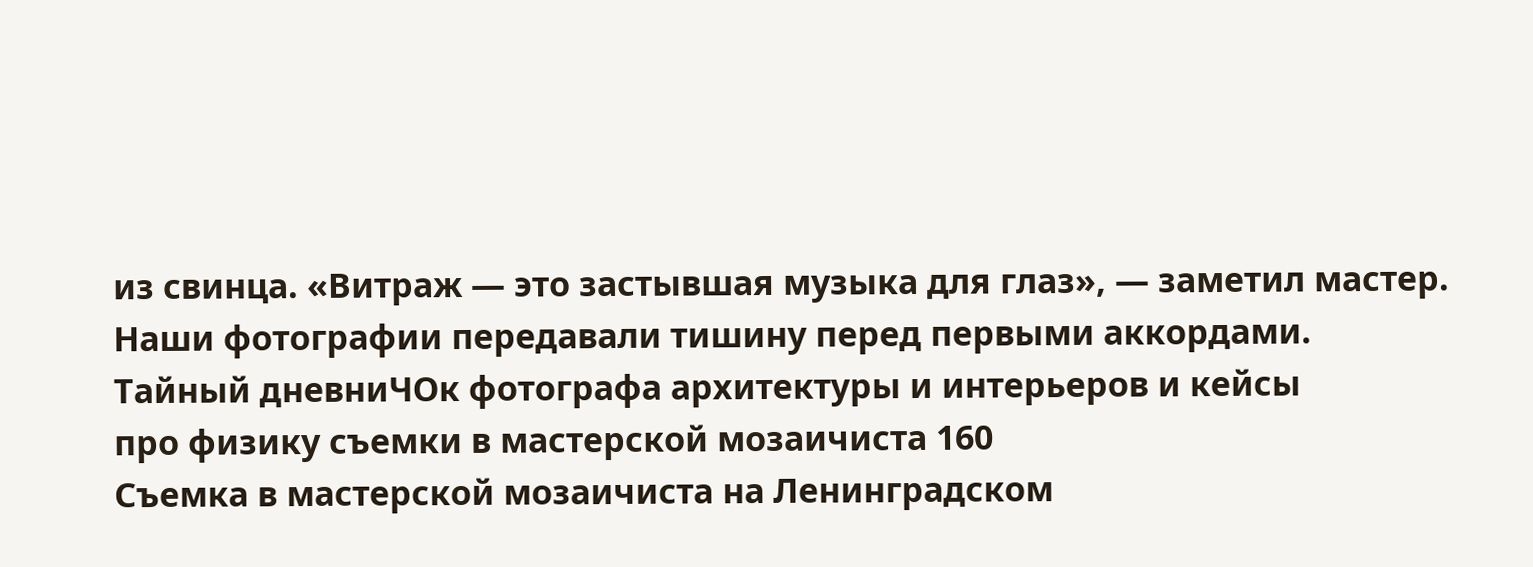из свинца. «Витраж — это застывшая музыка для глаз», — заметил мастер. Наши фотографии передавали тишину перед первыми аккордами.
Тайный дневниЧОк фотографа архитектуры и интерьеров и кейсы
про физику съемки в мастерской мозаичиста 160
Съемка в мастерской мозаичиста на Ленинградском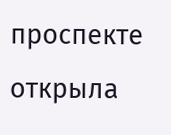проспекте открыла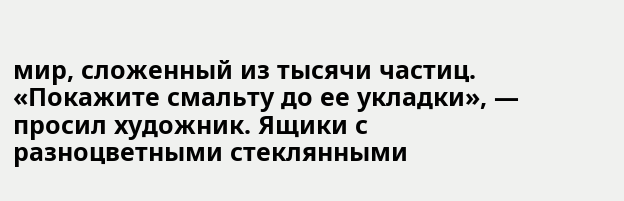мир, сложенный из тысячи частиц. «Покажите смальту до ее укладки», — просил художник. Ящики с разноцветными стеклянными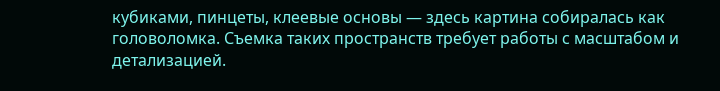кубиками, пинцеты, клеевые основы — здесь картина собиралась как головоломка. Съемка таких пространств требует работы с масштабом и детализацией.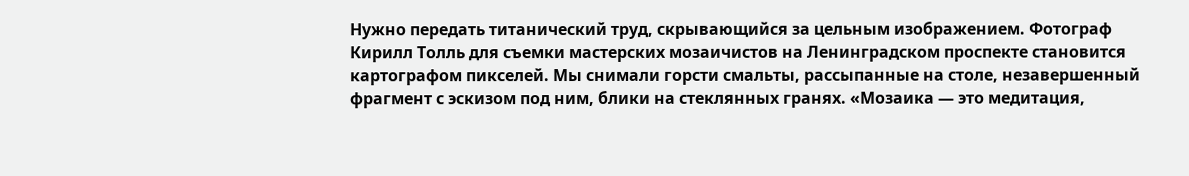Нужно передать титанический труд, скрывающийся за цельным изображением. Фотограф Кирилл Толль для съемки мастерских мозаичистов на Ленинградском проспекте становится картографом пикселей. Мы снимали горсти смальты, рассыпанные на столе, незавершенный фрагмент с эскизом под ним, блики на стеклянных гранях. «Мозаика — это медитация,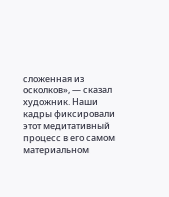сложенная из осколков», — сказал художник. Наши кадры фиксировали этот медитативный процесс в его самом материальном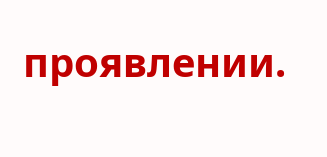проявлении.